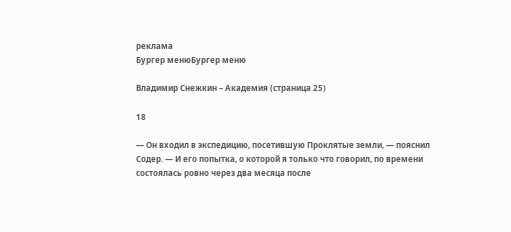реклама
Бургер менюБургер меню

Владимир Снежкин – Академия (страница 25)

18

— Он входил в экспедицию, посетившую Проклятые земли, — пояснил Содер. — И его попытка, о которой я только что говорил, по времени состоялась ровно через два месяца после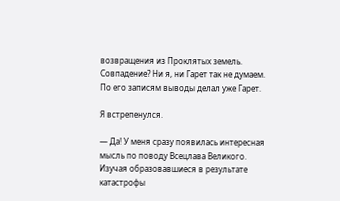возвращения из Проклятых земель. Совпадение? Ни я, ни Гарет так не думаем. По его записям выводы делал уже Гарет.

Я встрепенулся.

— Да! У меня сразу появилась интересная мысль по поводу Всецлава Великого. Изучая образовавшиеся в результате катастрофы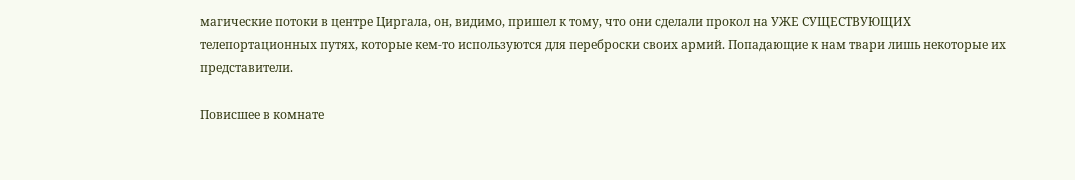магические потоки в центре Циргала, он, видимо, пришел к тому, что они сделали прокол на УЖЕ СУЩЕСТВУЮЩИХ телепортационных путях, которые кем-то используются для переброски своих армий. Попадающие к нам твари лишь некоторые их представители.

Повисшее в комнате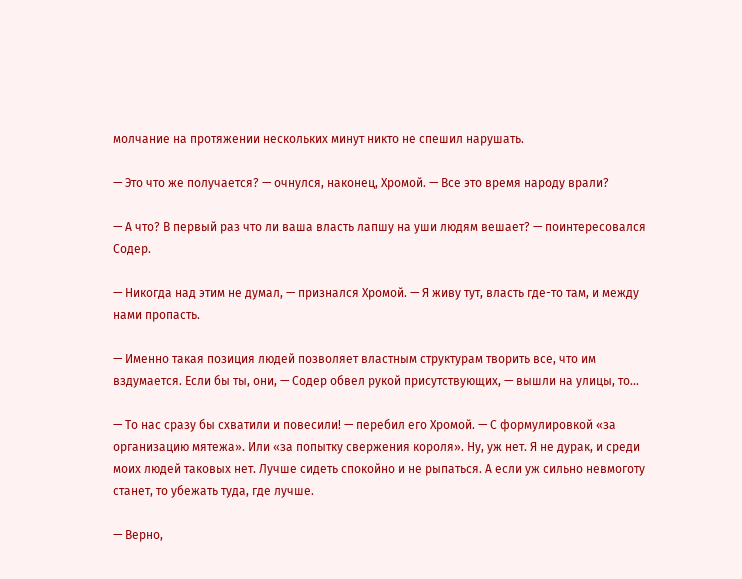молчание на протяжении нескольких минут никто не спешил нарушать.

— Это что же получается? — очнулся, наконец, Хромой. — Все это время народу врали?

— А что? В первый раз что ли ваша власть лапшу на уши людям вешает? — поинтересовался Содер.

— Никогда над этим не думал, — признался Хромой. — Я живу тут, власть где-то там, и между нами пропасть.

— Именно такая позиция людей позволяет властным структурам творить все, что им вздумается. Если бы ты, они, — Содер обвел рукой присутствующих, — вышли на улицы, то…

— То нас сразу бы схватили и повесили! — перебил его Хромой. — С формулировкой «за организацию мятежа». Или «за попытку свержения короля». Ну, уж нет. Я не дурак, и среди моих людей таковых нет. Лучше сидеть спокойно и не рыпаться. А если уж сильно невмоготу станет, то убежать туда, где лучше.

— Верно,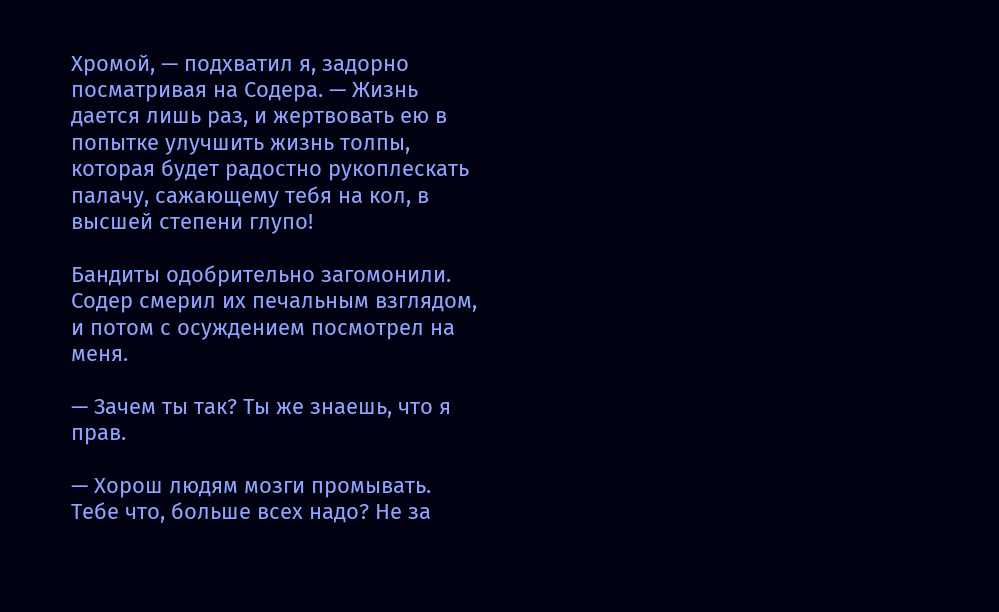Хромой, — подхватил я, задорно посматривая на Содера. — Жизнь дается лишь раз, и жертвовать ею в попытке улучшить жизнь толпы, которая будет радостно рукоплескать палачу, сажающему тебя на кол, в высшей степени глупо!

Бандиты одобрительно загомонили. Содер смерил их печальным взглядом, и потом с осуждением посмотрел на меня.

— Зачем ты так? Ты же знаешь, что я прав.

— Хорош людям мозги промывать. Тебе что, больше всех надо? Не за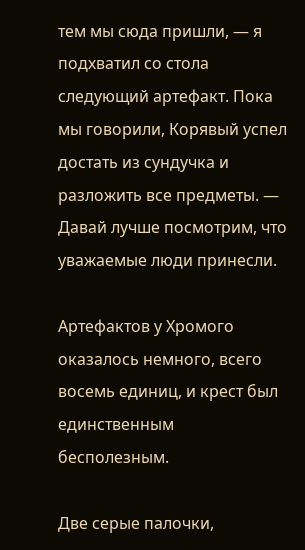тем мы сюда пришли, — я подхватил со стола следующий артефакт. Пока мы говорили, Корявый успел достать из сундучка и разложить все предметы. — Давай лучше посмотрим, что уважаемые люди принесли.

Артефактов у Хромого оказалось немного, всего восемь единиц, и крест был единственным бесполезным.

Две серые палочки,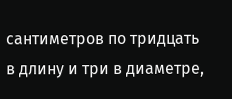сантиметров по тридцать в длину и три в диаметре,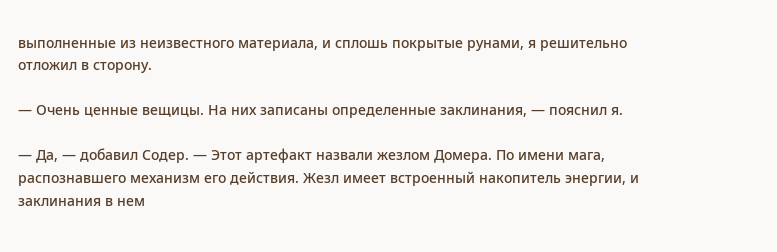выполненные из неизвестного материала, и сплошь покрытые рунами, я решительно отложил в сторону.

— Очень ценные вещицы. На них записаны определенные заклинания, — пояснил я.

— Да, — добавил Содер. — Этот артефакт назвали жезлом Домера. По имени мага, распознавшего механизм его действия. Жезл имеет встроенный накопитель энергии, и заклинания в нем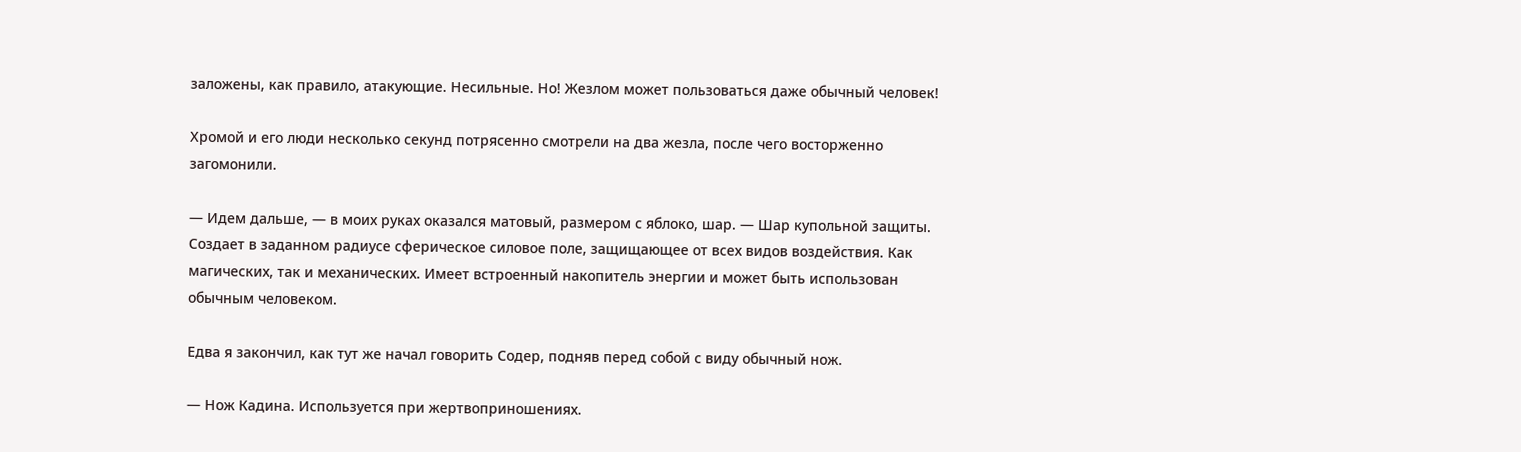заложены, как правило, атакующие. Несильные. Но! Жезлом может пользоваться даже обычный человек!

Хромой и его люди несколько секунд потрясенно смотрели на два жезла, после чего восторженно загомонили.

— Идем дальше, — в моих руках оказался матовый, размером с яблоко, шар. — Шар купольной защиты. Создает в заданном радиусе сферическое силовое поле, защищающее от всех видов воздействия. Как магических, так и механических. Имеет встроенный накопитель энергии и может быть использован обычным человеком.

Едва я закончил, как тут же начал говорить Содер, подняв перед собой с виду обычный нож.

— Нож Кадина. Используется при жертвоприношениях.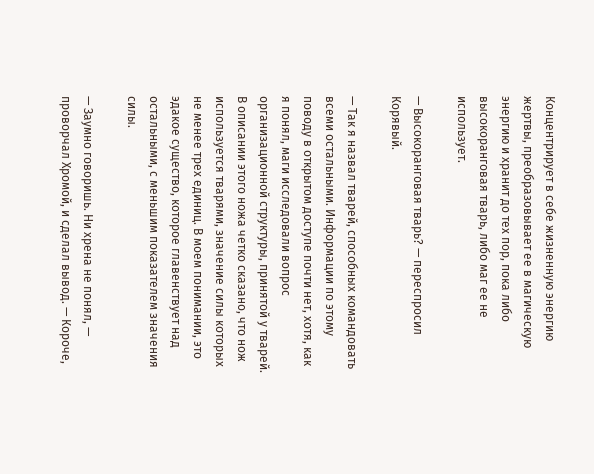Концентрирует в себе жизненную энергию жертвы, преобразовывает ее в магическую энергию и хранит до тех пор, пока либо высокоранговая тварь, либо маг ее не использует.

— Высокоранговая тварь? — переспросил Корявый.

— Так я назвал тварей, способных командовать всеми остальными. Информации по этому поводу в открытом доступе почти нет, хотя, как я понял, маги исследовали вопрос организационной структуры, принятой у тварей. В описании этого ножа четко сказано, что нож используется тварями, значение силы которых не менее трех единиц. В моем понимании, это эдакое существо, которое главенствует над остальными, с меньшим показателем значения силы.

— Заумно говоришь. Ни хрена не понял, — проворчал Хромой, и сделал вывод. — Короче,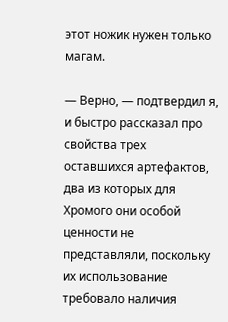этот ножик нужен только магам.

— Верно, — подтвердил я, и быстро рассказал про свойства трех оставшихся артефактов, два из которых для Хромого они особой ценности не представляли, поскольку их использование требовало наличия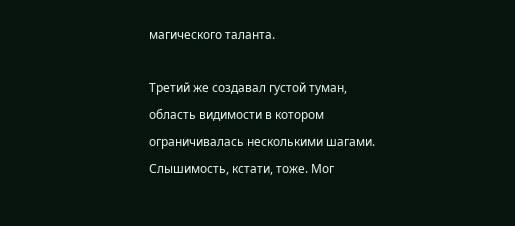магического таланта.

Третий же создавал густой туман, область видимости в котором ограничивалась несколькими шагами. Слышимость, кстати, тоже. Мог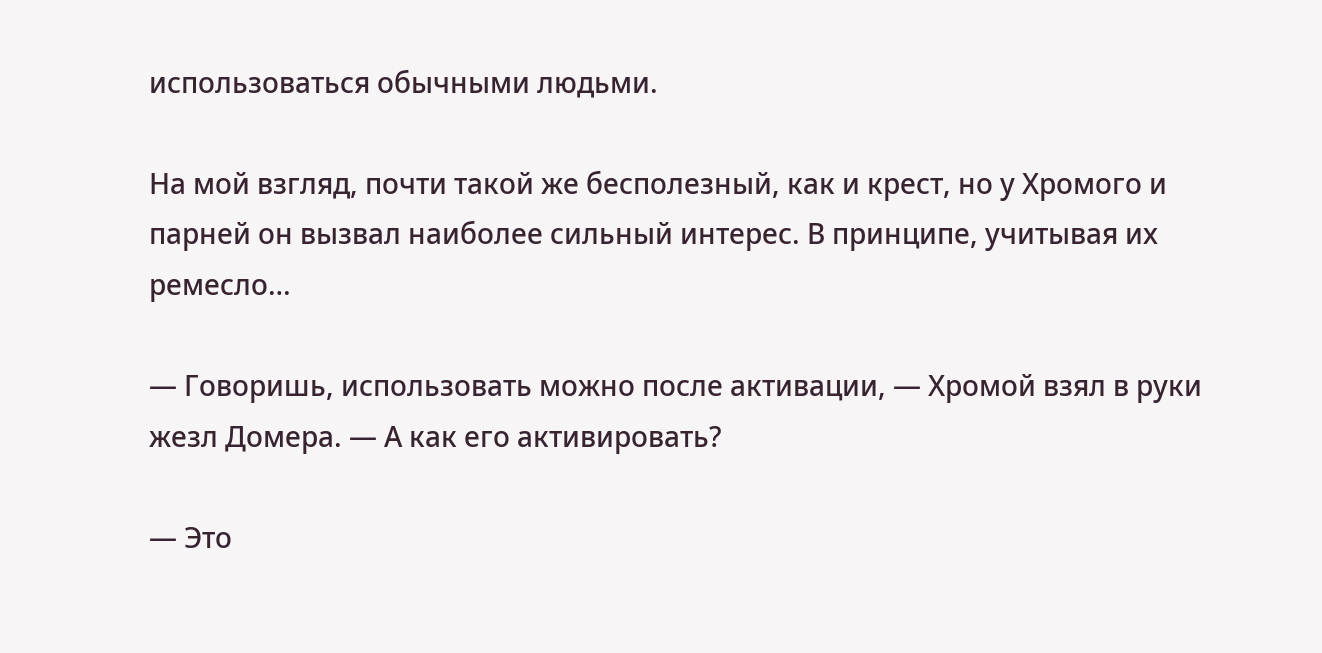использоваться обычными людьми.

На мой взгляд, почти такой же бесполезный, как и крест, но у Хромого и парней он вызвал наиболее сильный интерес. В принципе, учитывая их ремесло…

— Говоришь, использовать можно после активации, — Хромой взял в руки жезл Домера. — А как его активировать?

— Это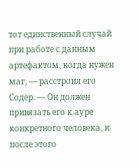тот единственный случай при работе с данным артефактом, когда нужен маг, — расстроил его Содер. — Он должен привязать его к ауре конкретного человека, и после этого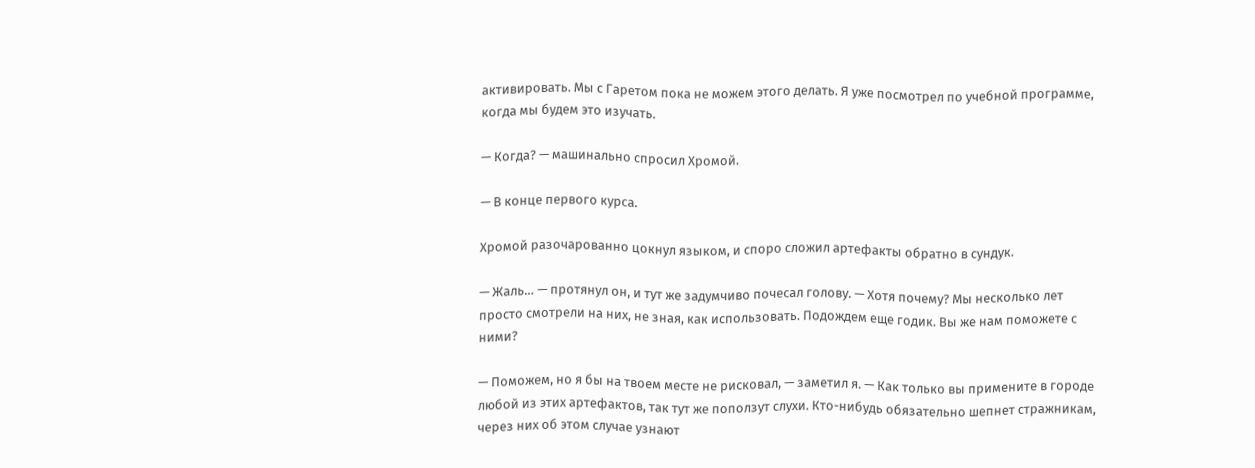активировать. Мы с Гаретом пока не можем этого делать. Я уже посмотрел по учебной программе, когда мы будем это изучать.

— Когда? — машинально спросил Хромой.

— В конце первого курса.

Хромой разочарованно цокнул языком, и споро сложил артефакты обратно в сундук.

— Жаль… — протянул он, и тут же задумчиво почесал голову. — Хотя почему? Мы несколько лет просто смотрели на них, не зная, как использовать. Подождем еще годик. Вы же нам поможете с ними?

— Поможем, но я бы на твоем месте не рисковал, — заметил я. — Как только вы примените в городе любой из этих артефактов, так тут же поползут слухи. Кто-нибудь обязательно шепнет стражникам, через них об этом случае узнают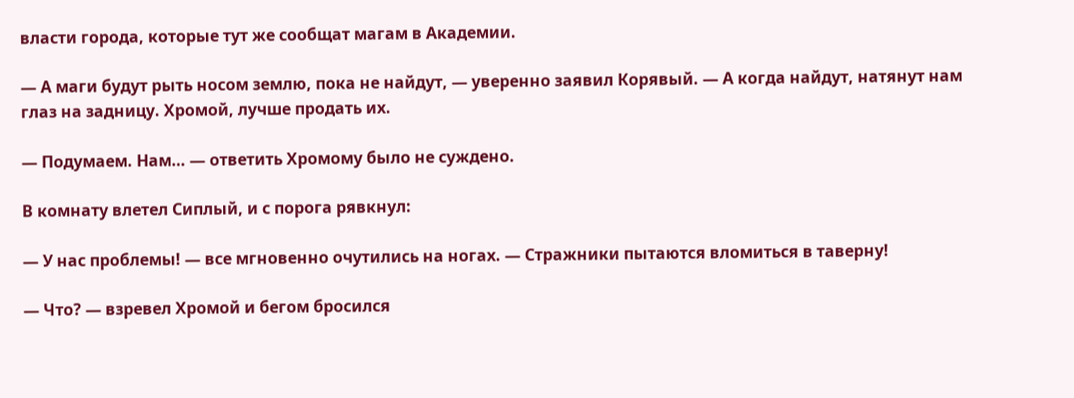власти города, которые тут же сообщат магам в Академии.

— А маги будут рыть носом землю, пока не найдут, — уверенно заявил Корявый. — А когда найдут, натянут нам глаз на задницу. Хромой, лучше продать их.

— Подумаем. Нам… — ответить Хромому было не суждено.

В комнату влетел Сиплый, и с порога рявкнул:

— У нас проблемы! — все мгновенно очутились на ногах. — Стражники пытаются вломиться в таверну!

— Что? — взревел Хромой и бегом бросился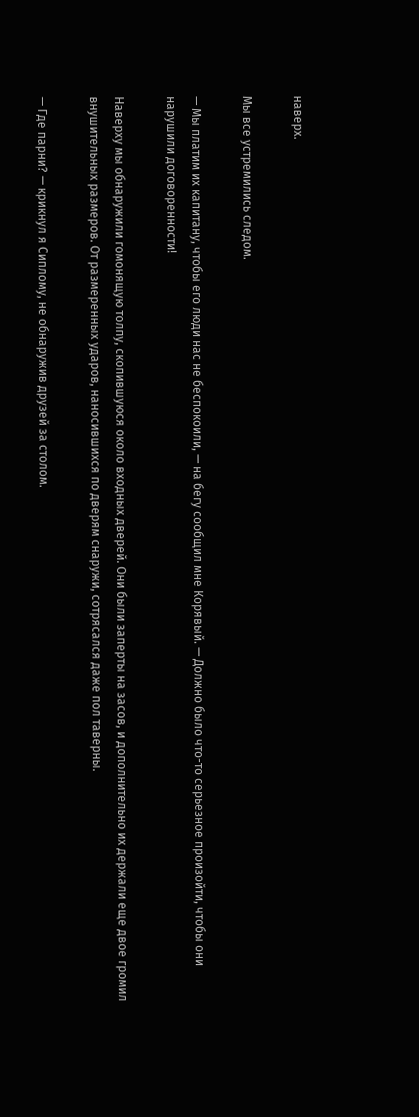наверх.

Мы все устремились следом.

— Мы платим их капитану, чтобы его люди нас не беспокоили, — на бегу сообщил мне Корявый. — Должно было что-то серьезное произойти, чтобы они нарушили договоренности!

Наверху мы обнаружили гомонящую толпу, скопившуюся около входных дверей. Они были заперты на засов, и дополнительно их держали еще двое громил внушительных размеров. От размеренных ударов, наносившихся по дверям снаружи, сотрясался даже пол таверны.

— Где парни? — крикнул я Сиплому, не обнаружив друзей за столом.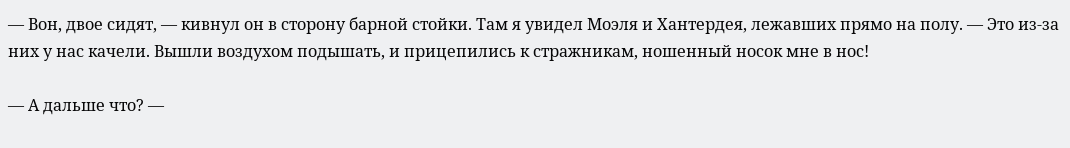— Вон, двое сидят, — кивнул он в сторону барной стойки. Там я увидел Моэля и Хантердея, лежавших прямо на полу. — Это из-за них у нас качели. Вышли воздухом подышать, и прицепились к стражникам, ношенный носок мне в нос!

— А дальше что? —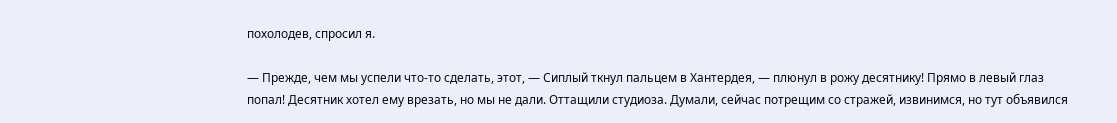похолодев, спросил я.

— Прежде, чем мы успели что-то сделать, этот, — Сиплый ткнул пальцем в Хантердея, — плюнул в рожу десятнику! Прямо в левый глаз попал! Десятник хотел ему врезать, но мы не дали. Оттащили студиоза. Думали, сейчас потрещим со стражей, извинимся, но тут объявился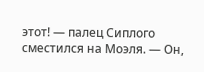этот! — палец Сиплого сместился на Моэля. — Он,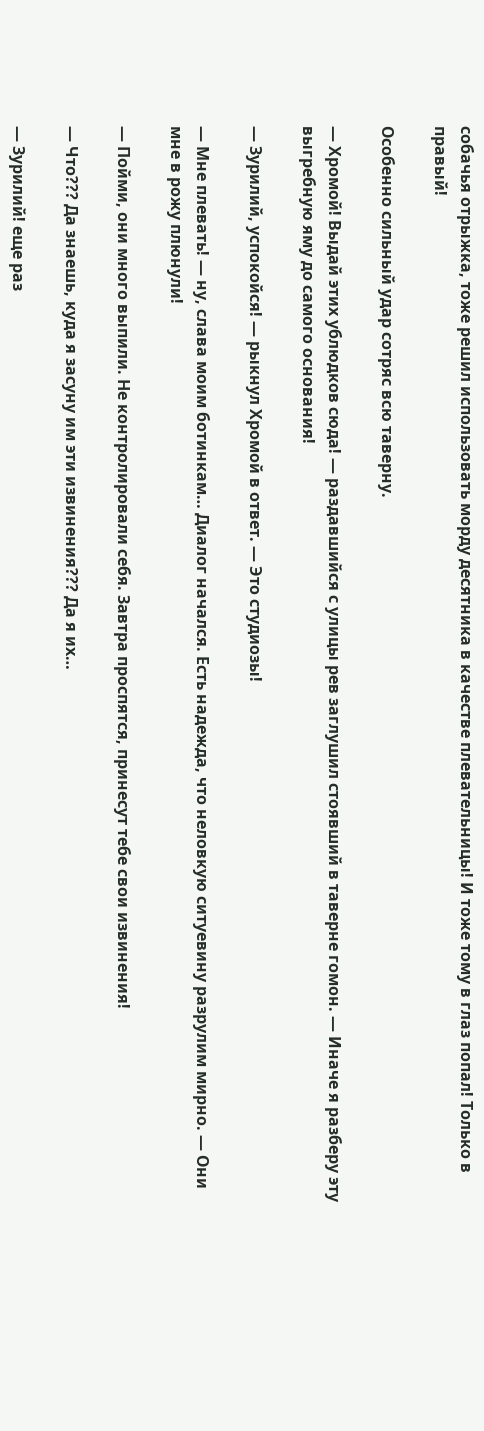собачья отрыжка, тоже решил использовать морду десятника в качестве плевательницы! И тоже тому в глаз попал! Только в правый!

Особенно сильный удар сотряс всю таверну.

— Хромой! Выдай этих ублюдков сюда! — раздавшийся с улицы рев заглушил стоявший в таверне гомон. — Иначе я разберу эту выгребную яму до самого основания!

— Зурилий, успокойся! — рыкнул Хромой в ответ. — Это студиозы!

— Мне плевать! — ну, слава моим ботинкам… Диалог начался. Есть надежда, что неловкую ситуевину разрулим мирно. — Они мне в рожу плюнули!

— Пойми, они много выпили. Не контролировали себя. Завтра проспятся, принесут тебе свои извинения!

— Что??? Да знаешь, куда я засуну им эти извинения??? Да я их…

— Зурилий! еще раз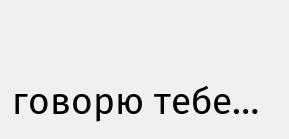говорю тебе…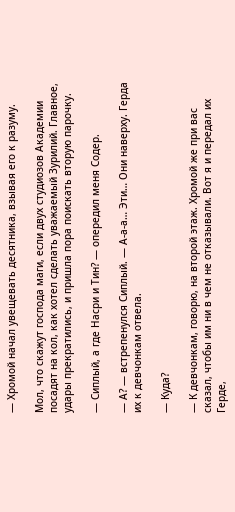— Хромой начал увещевать десятника, взывая его к разуму.

Мол, что скажут господа маги, если двух студиозов Академии посадят на кол, как хотел сделать уважаемый Зурилий. Главное, удары прекратились, и пришла пора поискать вторую парочку.

— Сиплый, а где Насри и Тин? — опередил меня Содер.

— А? — встрепенулся Сиплый. — А-а-а… Эти… Они наверху. Герда их к девчонкам отвела.

— Куда?

— К девчонкам, говорю, на второй этаж. Хромой же при вас сказал, чтобы им ни в чем не отказывали. Вот я и передал их Герде,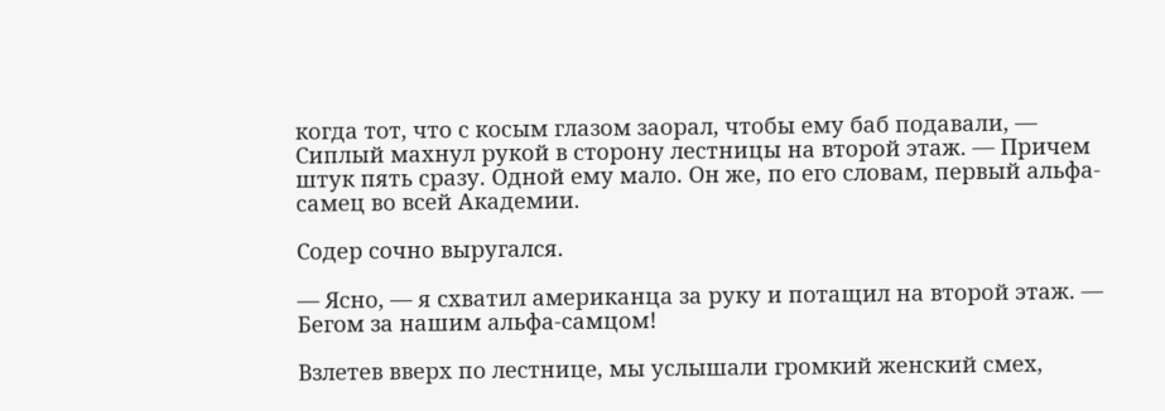когда тот, что с косым глазом заорал, чтобы ему баб подавали, — Сиплый махнул рукой в сторону лестницы на второй этаж. — Причем штук пять сразу. Одной ему мало. Он же, по его словам, первый альфа-самец во всей Академии.

Содер сочно выругался.

— Ясно, — я схватил американца за руку и потащил на второй этаж. — Бегом за нашим альфа-самцом!

Взлетев вверх по лестнице, мы услышали громкий женский смех,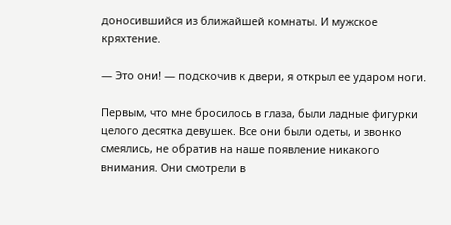доносившийся из ближайшей комнаты. И мужское кряхтение.

— Это они! — подскочив к двери, я открыл ее ударом ноги.

Первым, что мне бросилось в глаза, были ладные фигурки целого десятка девушек. Все они были одеты, и звонко смеялись, не обратив на наше появление никакого внимания. Они смотрели в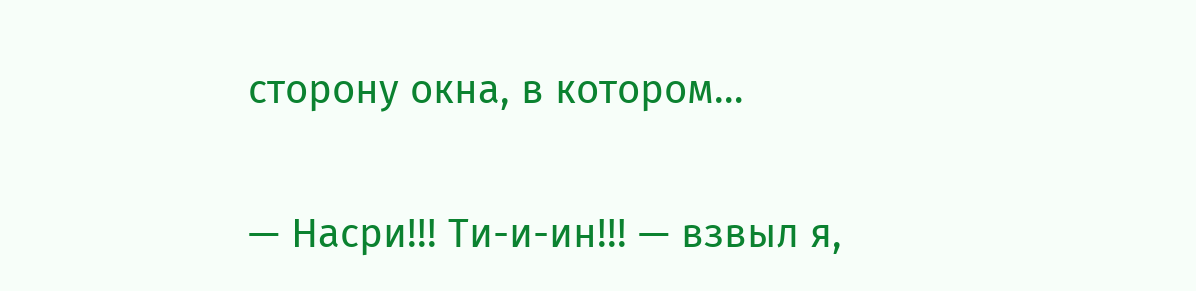сторону окна, в котором…

— Насри!!! Ти-и-ин!!! — взвыл я,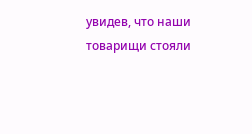увидев, что наши товарищи стояли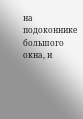на подоконнике большого окна, и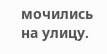мочились на улицу.